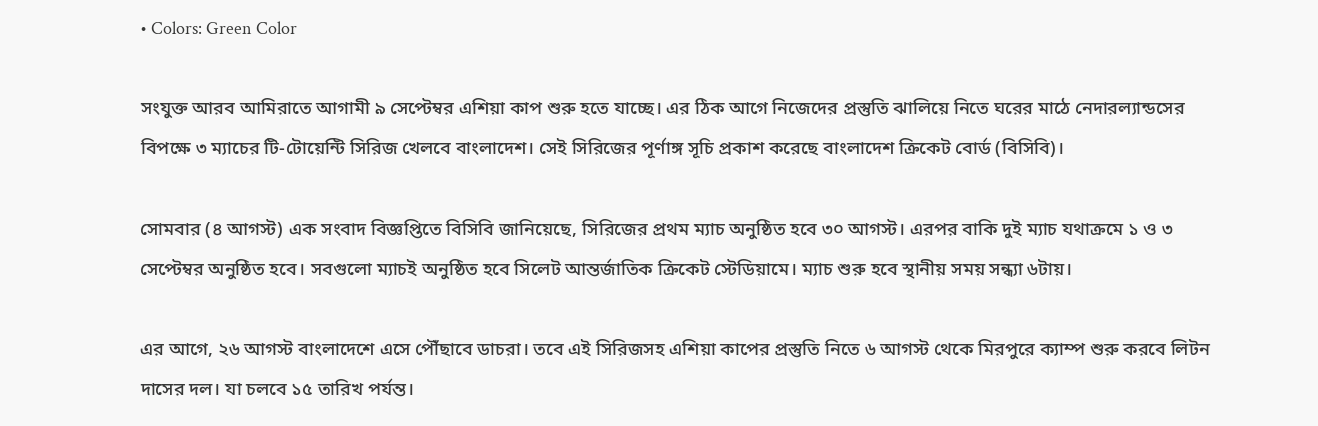• Colors: Green Color

সংযুক্ত আরব আমিরাতে আগামী ৯ সেপ্টেম্বর এশিয়া কাপ শুরু হতে যাচ্ছে। এর ঠিক আগে নিজেদের প্রস্তুতি ঝালিয়ে নিতে ঘরের মাঠে নেদারল্যান্ডসের বিপক্ষে ৩ ম্যাচের টি-টোয়েন্টি সিরিজ খেলবে বাংলাদেশ। সেই সিরিজের পূর্ণাঙ্গ সূচি প্রকাশ করেছে বাংলাদেশ ক্রিকেট বোর্ড (বিসিবি)।

সোমবার (৪ আগস্ট) এক সংবাদ বিজ্ঞপ্তিতে বিসিবি জানিয়েছে, সিরিজের প্রথম ম্যাচ অনুষ্ঠিত হবে ৩০ আগস্ট। এরপর বাকি দুই ম্যাচ যথাক্রমে ১ ও ৩ সেপ্টেম্বর অনুষ্ঠিত হবে। সবগুলো ম্যাচই অনুষ্ঠিত হবে সিলেট আন্তর্জাতিক ক্রিকেট স্টেডিয়ামে। ম্যাচ শুরু হবে স্থানীয় সময় সন্ধ্যা ৬টায়।

এর আগে, ২৬ আগস্ট বাংলাদেশে এসে পৌঁছাবে ডাচরা। তবে এই সিরিজসহ এশিয়া কাপের প্রস্তুতি নিতে ৬ আগস্ট থেকে মিরপুরে ক্যাম্প শুরু করবে লিটন দাসের দল। যা চলবে ১৫ তারিখ পর্যন্ত।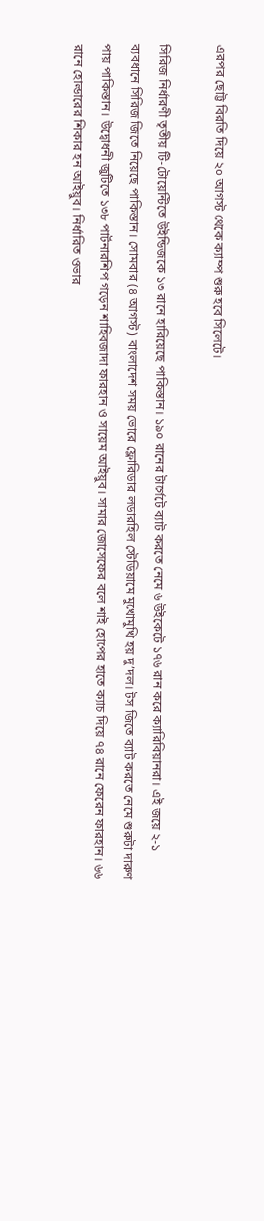এরপর ছোট্ট বিরতি দিয়ে ২০ আগস্ট থেকে ক্যাম্প শুরু হবে সিলেটে।

সিরিজ নির্ধারণী তৃতীয় টি-টোয়েন্টিতে উইন্ডিজকে ১৩ রানে হারিয়েছে পাকিস্তান। ১৯০ রানের টার্গেটে ব্যাট করতে নেমে ৬ উইকেটে ১৭৬ রান করে ক্যারিবিয়ানরা। এই জয়ে ২-১ ব্যবধানে সিরিজ জিতে নিয়েছে পাকিস্তান। সোমবার (৪ আগস্ট) বাংলাদেশ সময় ভোরে ফ্লোরিডার লডারহিল স্টেডিয়ামে মুখোমুখি হয় দু’দল। টস জিতে ব্যাট করতে নেমে শুরুটা দারুণ পায় পাকিস্তান। উদ্বোধনী জুটিতে ১৩৮ পার্টনারশিপ গড়েন শাহিবজাদা ফারহান ও সায়েম আইয়ুব। সামার জোসেফের বলে শাই হোপের হাতে ক্যাচ দিয়ে ৭৪ রানে ফেরেন ফারহান। ৬৬ রানে হোল্ডারের শিকার হন আইয়ুব। নির্ধারিত ওভার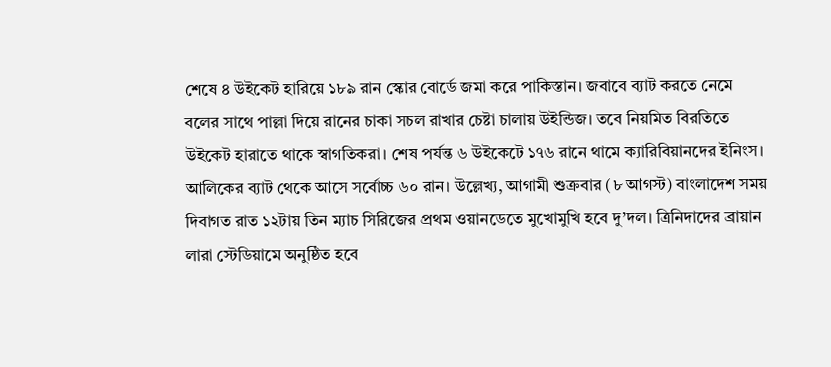শেষে ৪ উইকেট হারিয়ে ১৮৯ রান স্কোর বোর্ডে জমা করে পাকিস্তান। জবাবে ব্যাট করতে নেমে বলের সাথে পাল্লা দিয়ে রানের চাকা সচল রাখার চেষ্টা চালায় উইন্ডিজ। তবে নিয়মিত বিরতিতে উইকেট হারাতে থাকে স্বাগতিকরা। শেষ পর্যন্ত ৬ উইকেটে ১৭৬ রানে থামে ক্যারিবিয়ানদের ইনিংস। আলিকের ব্যাট থেকে আসে সর্বোচ্চ ৬০ রান। উল্লেখ্য, আগামী শুক্রবার (৮ আগস্ট) বাংলাদেশ সময় দিবাগত রাত ১২টায় তিন ম্যাচ সিরিজের প্রথম ওয়ানডেতে মুখোমুখি হবে দু’দল। ত্রিনিদাদের ব্রায়ান লারা স্টেডিয়ামে অনুষ্ঠিত হবে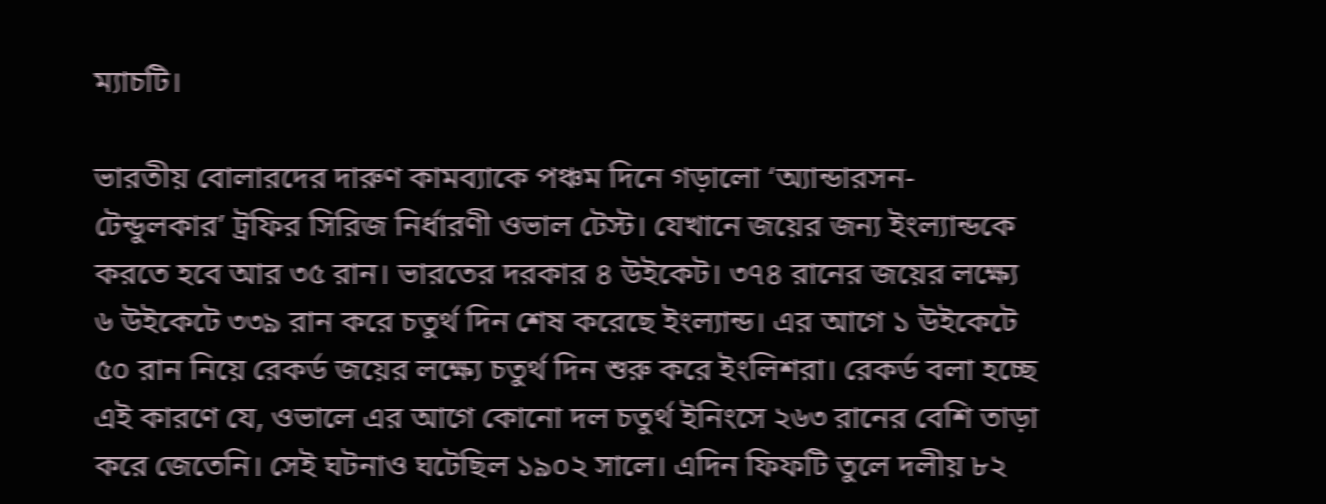ম্যাচটি।

ভারতীয় বোলারদের দারুণ কামব্যাকে পঞ্চম দিনে গড়ালো ‘অ্যান্ডারসন-টেন্ডুলকার’ ট্রফির সিরিজ নির্ধারণী ওভাল টেস্ট। যেখানে জয়ের জন্য ইংল্যান্ডকে করতে হবে আর ৩৫ রান। ভারতের দরকার ৪ উইকেট। ৩৭৪ রানের জয়ের লক্ষ্যে ৬ উইকেটে ৩৩৯ রান করে চতুর্থ দিন শেষ করেছে ইংল্যান্ড। এর আগে ১ উইকেটে ৫০ রান নিয়ে রেকর্ড জয়ের লক্ষ্যে চতুর্থ দিন শুরু করে ইংলিশরা। রেকর্ড বলা হচ্ছে এই কারণে যে, ওভালে এর আগে কোনো দল চতুর্থ ইনিংসে ২৬৩ রানের বেশি তাড়া করে জেতেনি। সেই ঘটনাও ঘটেছিল ১৯০২ সালে। এদিন ফিফটি তুলে দলীয় ৮২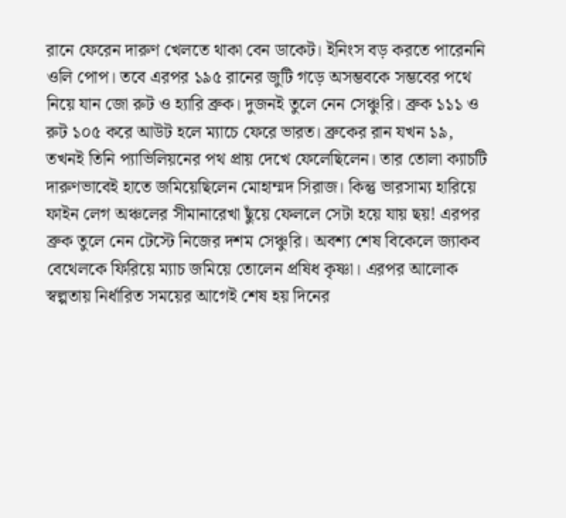রানে ফেরেন দারুণ খেলতে থাকা বেন ডাকেট। ইনিংস বড় করতে পারেননি ওলি পোপ। তবে এরপর ১৯৫ রানের জুটি গড়ে অসম্ভবকে সম্ভবের পথে নিয়ে যান জো রুট ও হ্যারি ব্রুক। দুজনই তুলে নেন সেঞ্চুরি। ব্রুক ১১১ ও রুট ১০৫ করে আউট হলে ম্যাচে ফেরে ভারত। ব্রুকের রান যখন ১৯, তখনই তিনি প্যাভিলিয়নের পথ প্রায় দেখে ফেলেছিলেন। তার তোলা ক্যাচটি দারুণভাবেই হাতে জমিয়েছিলেন মোহাম্মদ সিরাজ। কিন্তু ভারসাম্য হারিয়ে ফাইন লেগ অঞ্চলের সীমানারেখা ছুঁয়ে ফেললে সেটা হয়ে যায় ছয়! এরপর ব্রুক তুলে নেন টেস্টে নিজের দশম সেঞ্চুরি। অবশ্য শেষ বিকেলে জ্যাকব বেথেলকে ফিরিয়ে ম্যাচ জমিয়ে তোলেন প্রষিধ কৃষ্ণা। এরপর আলোক স্বল্পতায় নির্ধারিত সময়ের আগেই শেষ হয় দিনের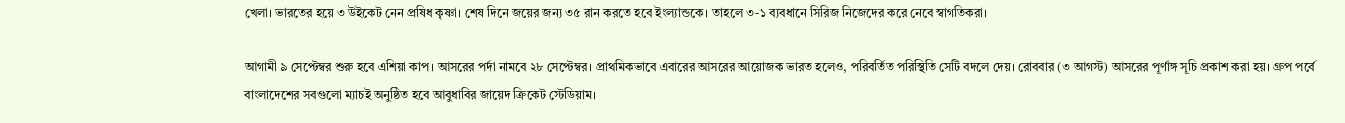খেলা। ভারতের হয়ে ৩ উইকেট নেন প্রষিধ কৃষ্ণা। শেষ দিনে জয়ের জন্য ৩৫ রান করতে হবে ইংল্যান্ডকে। তাহলে ৩-১ ব্যবধানে সিরিজ নিজেদের করে নেবে স্বাগতিকরা।

আগামী ৯ সেপ্টেম্বর শুরু হবে এশিয়া কাপ। আসরের পর্দা নামবে ২৮ সেপ্টেম্বর। প্রাথমিকভাবে এবারের আসরের আয়োজক ভারত হলেও, পরিবর্তিত পরিস্থিতি সেটি বদলে দেয়। রোববার (৩ আগস্ট) আসরের পূর্ণাঙ্গ সূচি প্রকাশ করা হয়। গ্রুপ পর্বে বাংলাদেশের সবগুলো ম্যাচই অনুষ্ঠিত হবে আবুধাবির জায়েদ ক্রিকেট স্টেডিয়াম।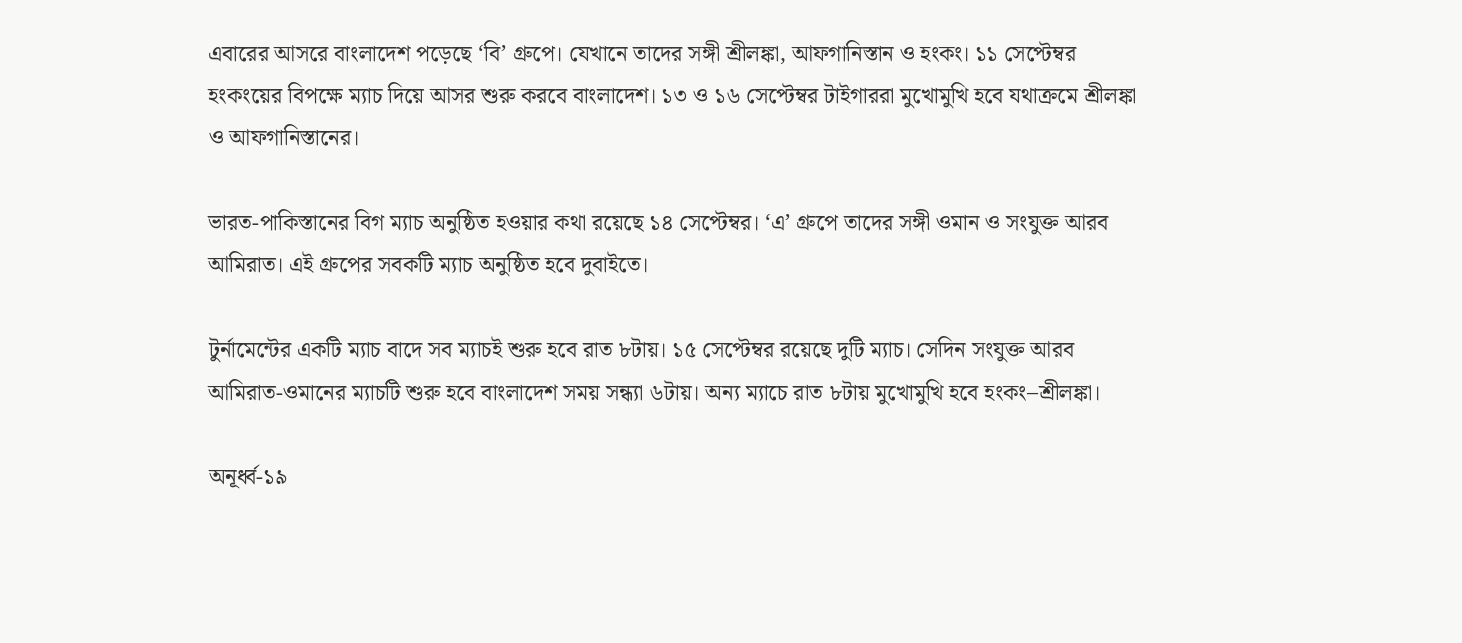এবারের আসরে বাংলাদেশ পড়েছে ‘বি’ গ্রুপে। যেখানে তাদের সঙ্গী শ্রীলঙ্কা, আফগানিস্তান ও হংকং। ১১ সেপ্টেম্বর হংকংয়ের বিপক্ষে ম্যাচ দিয়ে আসর শুরু করবে বাংলাদেশ। ১৩ ও ১৬ সেপ্টেম্বর টাইগাররা মুখোমুখি হবে যথাক্রমে শ্রীলঙ্কা ও আফগানিস্তানের।

ভারত-পাকিস্তানের বিগ ম্যাচ অনুষ্ঠিত হওয়ার কথা রয়েছে ১৪ সেপ্টেম্বর। ‘এ’ গ্রুপে তাদের সঙ্গী ওমান ও সংযুক্ত আরব আমিরাত। এই গ্রুপের সবকটি ম্যাচ অনুষ্ঠিত হবে দুবাইতে।

টুর্নামেন্টের একটি ম্যাচ বাদে সব ম্যাচই শুরু হবে রাত ৮টায়। ১৫ সেপ্টেম্বর রয়েছে দুটি ম্যাচ। সেদিন সংযুক্ত আরব আমিরাত-ওমানের ম্যাচটি শুরু হবে বাংলাদেশ সময় সন্ধ্যা ৬টায়। অন্য ম্যাচে রাত ৮টায় মুখোমুখি হবে হংকং–শ্রীলঙ্কা।

অনূর্ধ্ব-১৯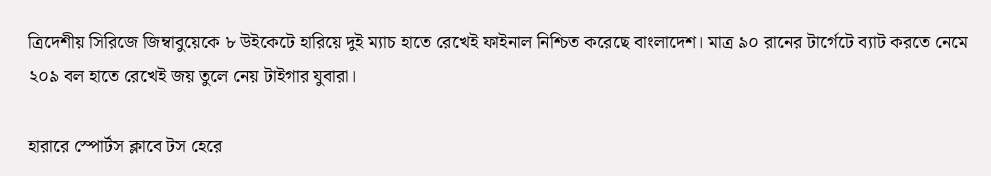ত্রিদেশীয় সিরিজে জিম্বাবুয়েকে ৮ উইকেটে হারিয়ে দুই ম্যাচ হাতে রেখেই ফাইনাল নিশ্চিত করেছে বাংলাদেশ। মাত্র ৯০ রানের টার্গেটে ব্যাট করতে নেমে ২০৯ বল হাতে রেখেই জয় তুলে নেয় টাইগার যুবারা।

হারারে স্পোর্টস ক্লাবে টস হেরে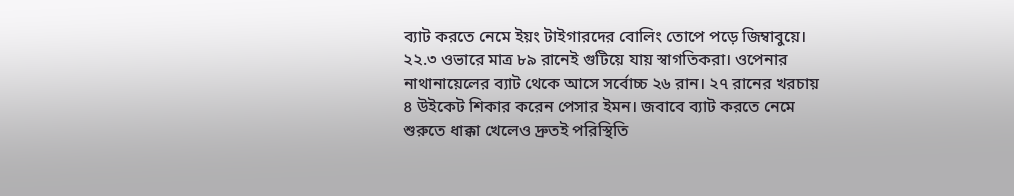ব্যাট করতে নেমে ইয়ং টাইগারদের বোলিং তোপে পড়ে জিম্বাবুয়ে। ২২.৩ ওভারে মাত্র ৮৯ রানেই গুটিয়ে যায় স্বাগতিকরা। ওপেনার নাথানায়েলের ব্যাট থেকে আসে সর্বোচ্চ ২৬ রান। ২৭ রানের খরচায় ৪ উইকেট শিকার করেন পেসার ইমন। জবাবে ব্যাট করতে নেমে শুরুতে ধাক্কা খেলেও দ্রুতই পরিস্থিতি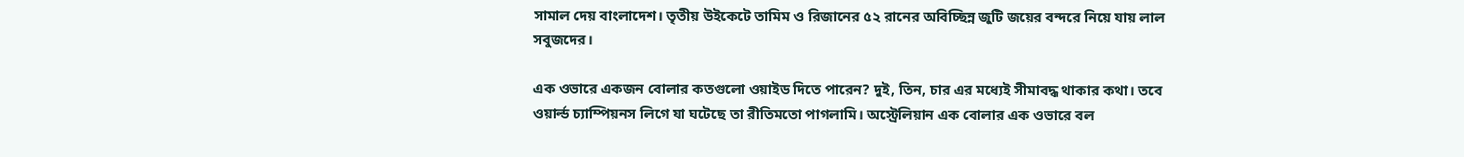সামাল দেয় বাংলাদেশ। তৃতীয় উইকেটে তামিম ও রিজানের ৫২ রানের অবিচ্ছিন্ন জুটি জয়ের বন্দরে নিয়ে যায় লাল সবুজদের।

এক ওভারে একজন বোলার কতগুলো ওয়াইড দিতে পারেন? দুই, তিন, চার এর মধ্যেই সীমাবদ্ধ থাকার কথা। তবে ওয়ার্ল্ড চ্যাম্পিয়নস লিগে যা ঘটেছে তা রীতিমতো পাগলামি। অস্ট্রেলিয়ান এক বোলার এক ওভারে বল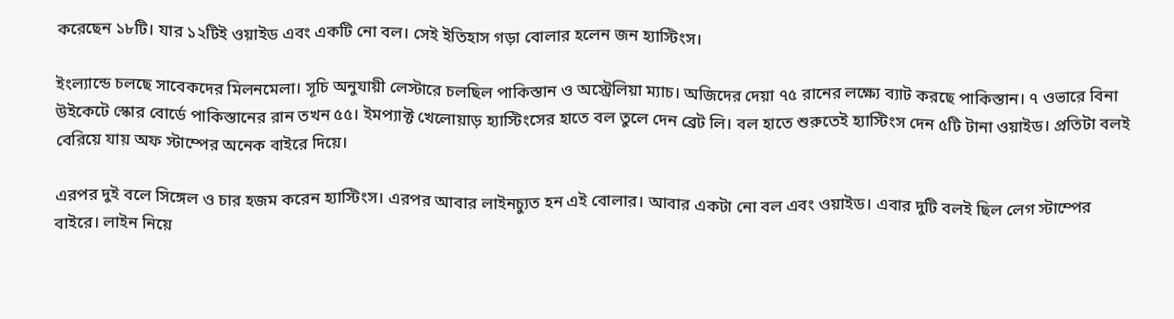করেছেন ১৮টি। যার ১২টিই ওয়াইড এবং একটি নো বল। সেই ইতিহাস গড়া বোলার হলেন জন হ্যাস্টিংস।

ইংল্যান্ডে চলছে সাবেকদের মিলনমেলা। সূচি অনুযায়ী লেস্টারে চলছিল পাকিস্তান ও অস্ট্রেলিয়া ম্যাচ। অজিদের দেয়া ৭৫ রানের লক্ষ্যে ব্যাট করছে পাকিস্তান। ৭ ওভারে বিনা উইকেটে স্কোর বোর্ডে পাকিস্তানের রান তখন ৫৫। ইমপ্যাক্ট খেলোয়াড় হ্যাস্টিংসের হাতে বল তুলে দেন ব্রেট লি। বল হাতে শুরুতেই হ্যাস্টিংস দেন ৫টি টানা ওয়াইড। প্রতিটা বলই বেরিয়ে যায় অফ স্টাম্পের অনেক বাইরে দিয়ে।

এরপর দুই বলে সিঙ্গেল ও চার হজম করেন হ্যাস্টিংস। এরপর আবার লাইনচ্যুত হন এই বোলার। আবার একটা নো বল এবং ওয়াইড। এবার দুটি বলই ছিল লেগ স্টাম্পের বাইরে। লাইন নিয়ে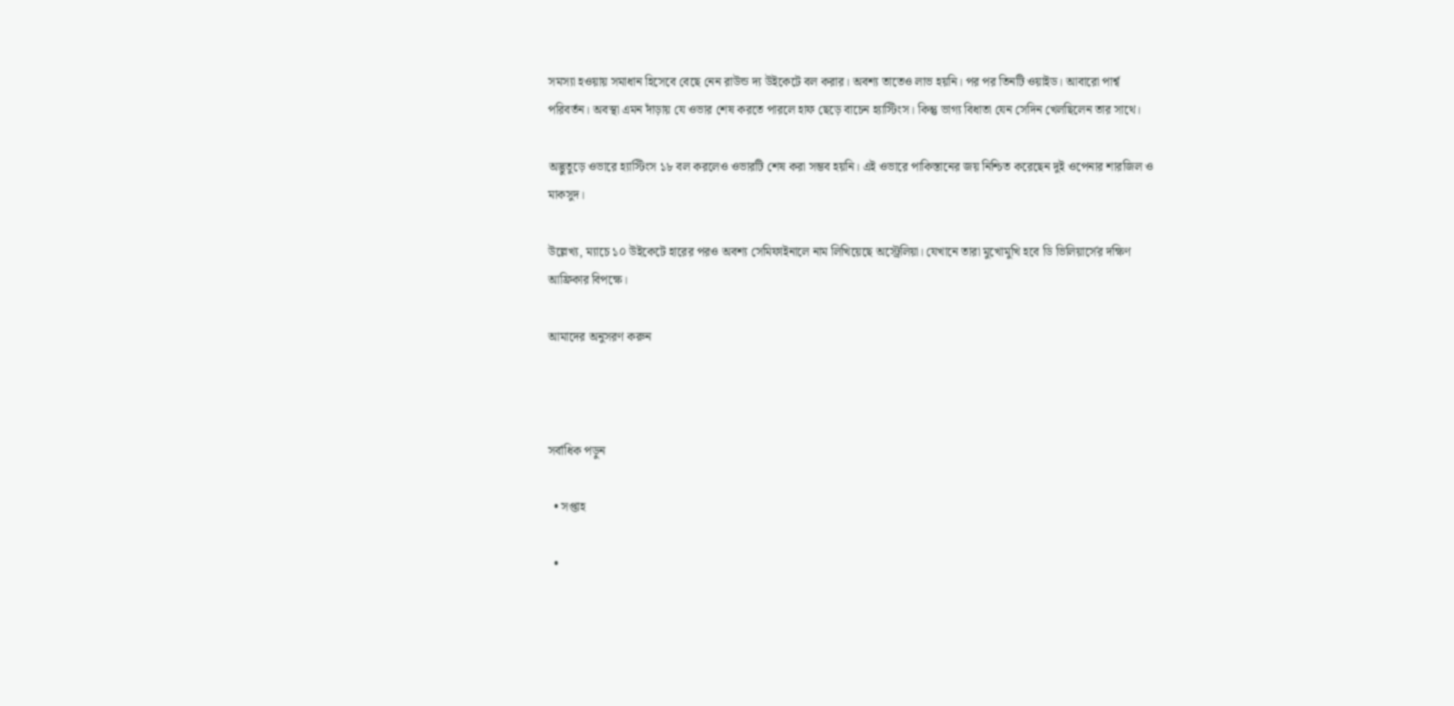সমস্যা হওয়ায় সমাধান হিসেবে বেছে নেন রাউন্ড দ্য উইকেটে বল করার। অবশ্য তাতেও লাভ হয়নি। পর পর তিনটি ওয়াইড। আবারো পার্শ্ব পরিবর্তন। অবস্থা এমন দাঁড়ায় যে ওভার শেষ করতে পারলে হাফ ছেড়ে বাচেন হ্যাস্টিংস। কিন্তু ভাগ্য বিধাতা যেন সেদিন খেলছিলেন তার সাথে।

অদ্ভুতুড়ে ওভারে হ্যাস্টিংস ১৮ বল করলেও ওভারটি শেষ করা সম্ভব হয়নি। এই ওভারে পাকিস্তানের জয় নিশ্চিত করেছেন দুই ওপেনার শারজিল ও মাকসুদ।

উল্লেখ্য, ম্যাচে ১০ উইকেটে হারের পরও অবশ্য সেমিফাইনালে নাম লিখিয়েছে অস্ট্রেলিয়া। যেখানে তারা মুখোমুখি হবে ডি ভিলিয়ার্সের দক্ষিণ আফ্রিকার বিপক্ষে।

আমাদের অনুসরণ করুন



সর্বাধিক পড়ুন

  • সপ্তাহ

  •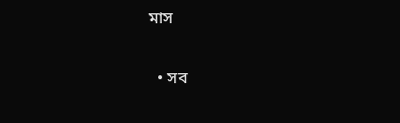মাস

  • সব